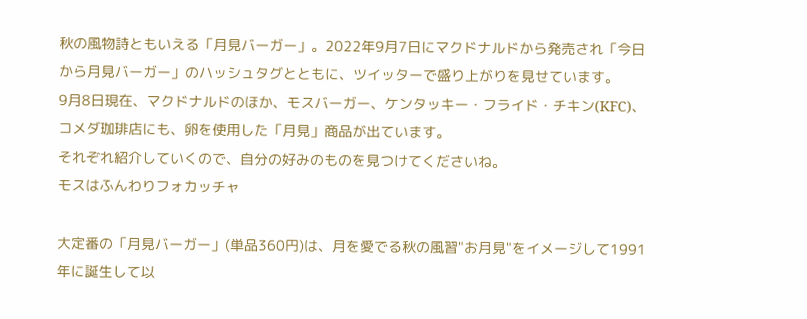秋の風物詩ともいえる「月見バーガー」。2022年9月7日にマクドナルドから発売され「今日から月見バーガー」のハッシュタグとともに、ツイッターで盛り上がりを見せています。
9月8日現在、マクドナルドのほか、モスバーガー、ケンタッキー・フライド・チキン(KFC)、コメダ珈琲店にも、卵を使用した「月見」商品が出ています。
それぞれ紹介していくので、自分の好みのものを見つけてくださいね。
モスはふんわりフォカッチャ

大定番の「月見バーガー」(単品360円)は、月を愛でる秋の風習"お月見"をイメージして1991年に誕生して以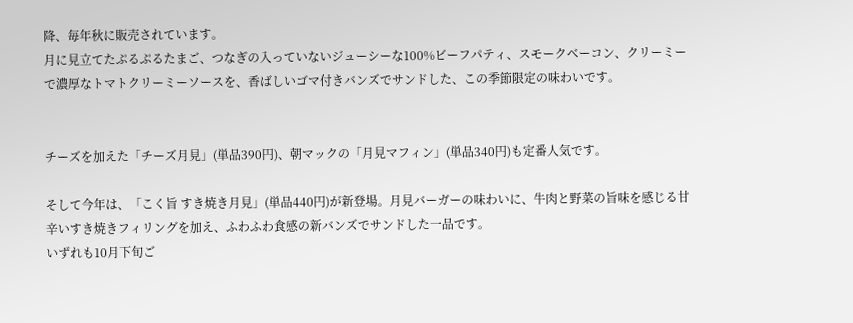降、毎年秋に販売されています。
月に見立てたぷるぷるたまご、つなぎの入っていないジューシーな100%ビーフパティ、スモークベーコン、クリーミーで濃厚なトマトクリーミーソースを、香ばしいゴマ付きバンズでサンドした、この季節限定の味わいです。


チーズを加えた「チーズ月見」(単品390円)、朝マックの「月見マフィン」(単品340円)も定番人気です。

そして今年は、「こく旨 すき焼き月見」(単品440円)が新登場。月見バーガーの味わいに、牛肉と野菜の旨味を感じる甘辛いすき焼きフィリングを加え、ふわふわ食感の新バンズでサンドした一品です。
いずれも10月下旬ご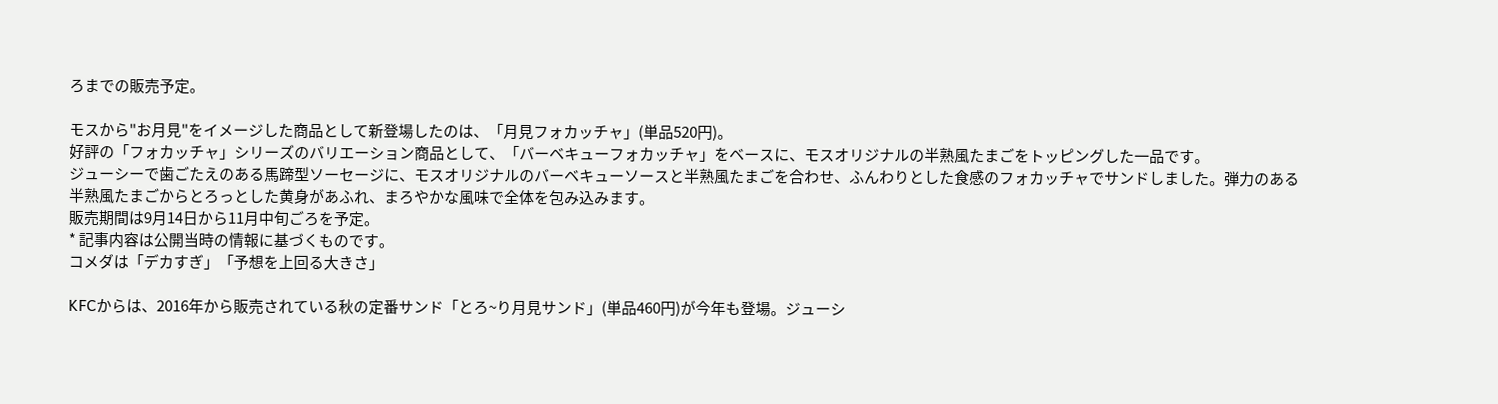ろまでの販売予定。

モスから"お月見"をイメージした商品として新登場したのは、「月見フォカッチャ」(単品520円)。
好評の「フォカッチャ」シリーズのバリエーション商品として、「バーベキューフォカッチャ」をベースに、モスオリジナルの半熟風たまごをトッピングした一品です。
ジューシーで歯ごたえのある馬蹄型ソーセージに、モスオリジナルのバーベキューソースと半熟風たまごを合わせ、ふんわりとした食感のフォカッチャでサンドしました。弾力のある半熟風たまごからとろっとした黄身があふれ、まろやかな風味で全体を包み込みます。
販売期間は9月14日から11月中旬ごろを予定。
* 記事内容は公開当時の情報に基づくものです。
コメダは「デカすぎ」「予想を上回る大きさ」

KFCからは、2016年から販売されている秋の定番サンド「とろ~り月見サンド」(単品460円)が今年も登場。ジューシ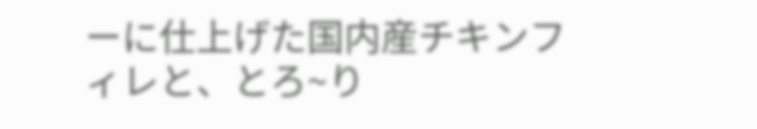ーに仕上げた国内産チキンフィレと、とろ~り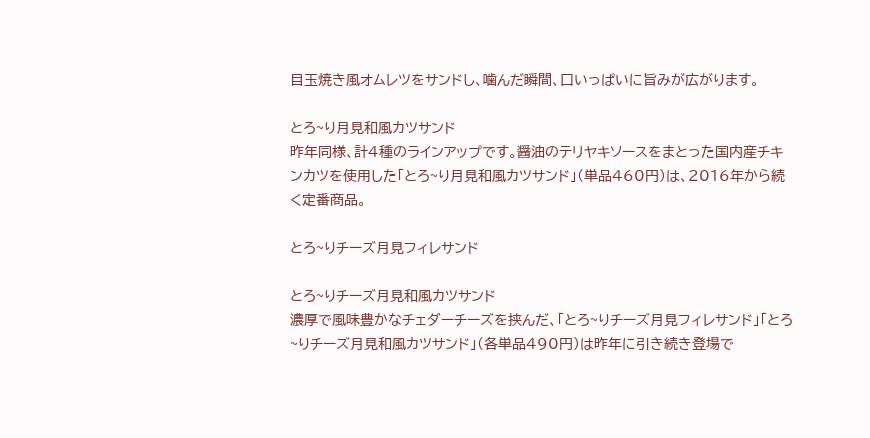目玉焼き風オムレツをサンドし、噛んだ瞬間、口いっぱいに旨みが広がります。

とろ~り月見和風カツサンド
昨年同様、計4種のラインアップです。醤油のテリヤキソースをまとった国内産チキンカツを使用した「とろ~り月見和風カツサンド」(単品460円)は、2016年から続く定番商品。

とろ~りチーズ月見フィレサンド

とろ~りチーズ月見和風カツサンド
濃厚で風味豊かなチェダーチーズを挟んだ、「とろ~りチーズ月見フィレサンド」「とろ~りチーズ月見和風カツサンド」(各単品490円)は昨年に引き続き登場で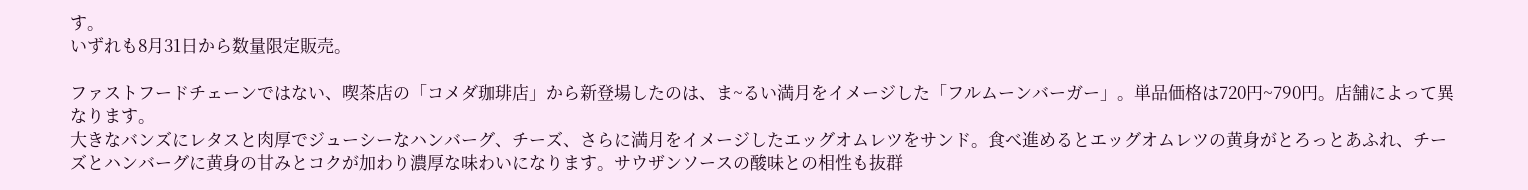す。
いずれも8月31日から数量限定販売。

ファストフードチェーンではない、喫茶店の「コメダ珈琲店」から新登場したのは、ま~るい満月をイメージした「フルムーンバーガー」。単品価格は720円~790円。店舗によって異なります。
大きなバンズにレタスと肉厚でジューシーなハンバーグ、チーズ、さらに満月をイメージしたエッグオムレツをサンド。食べ進めるとエッグオムレツの黄身がとろっとあふれ、チーズとハンバーグに黄身の甘みとコクが加わり濃厚な味わいになります。サウザンソースの酸味との相性も抜群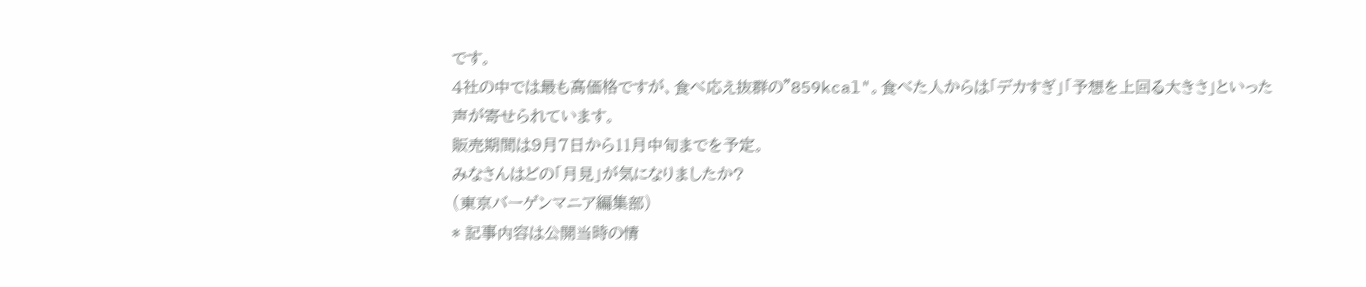です。
4社の中では最も高価格ですが、食べ応え抜群の"859kcal"。食べた人からは「デカすぎ」「予想を上回る大きさ」といった声が寄せられています。
販売期間は9月7日から11月中旬までを予定。
みなさんはどの「月見」が気になりましたか?
(東京バーゲンマニア編集部)
* 記事内容は公開当時の情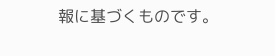報に基づくものです。